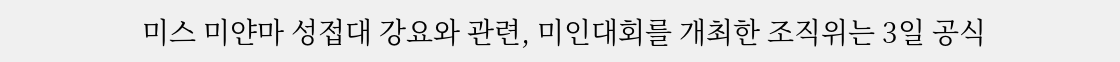미스 미얀마 성접대 강요와 관련, 미인대회를 개최한 조직위는 3일 공식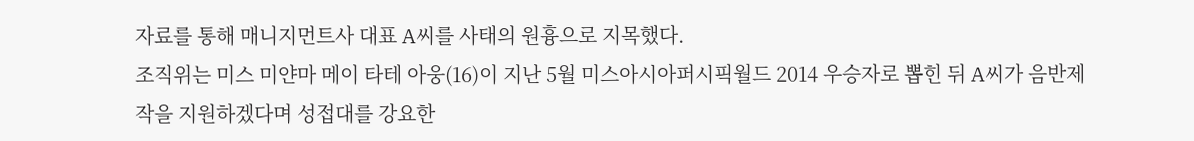자료를 통해 매니지먼트사 대표 A씨를 사태의 원흉으로 지목했다.
조직위는 미스 미얀마 메이 타테 아웅(16)이 지난 5월 미스아시아퍼시픽월드 2014 우승자로 뽑힌 뒤 A씨가 음반제작을 지원하겠다며 성접대를 강요한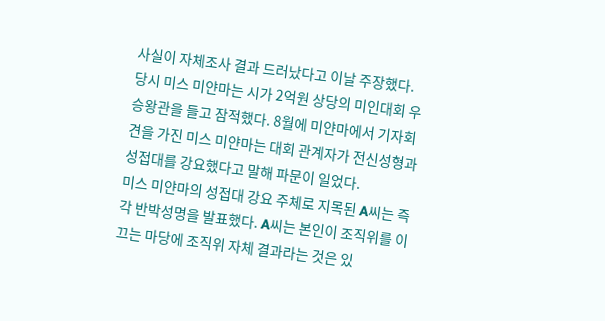사실이 자체조사 결과 드러났다고 이날 주장했다.
당시 미스 미얀마는 시가 2억원 상당의 미인대회 우승왕관을 들고 잠적했다. 8월에 미얀마에서 기자회견을 가진 미스 미얀마는 대회 관계자가 전신성형과 성접대를 강요했다고 말해 파문이 일었다.
미스 미얀마의 성접대 강요 주체로 지목된 A씨는 즉각 반박성명을 발표했다. A씨는 본인이 조직위를 이끄는 마당에 조직위 자체 결과라는 것은 있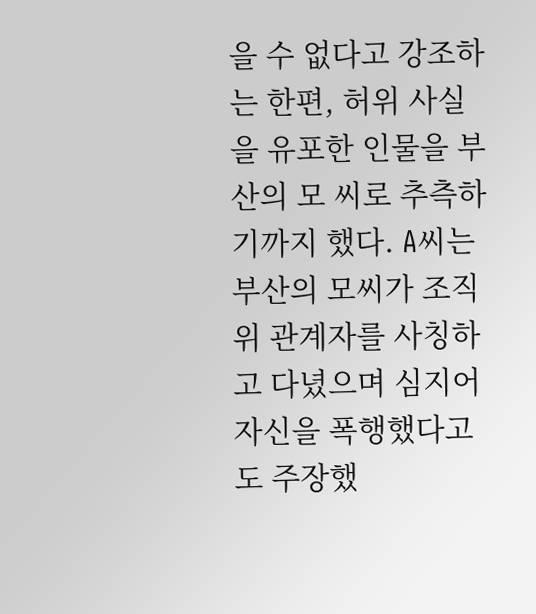을 수 없다고 강조하는 한편, 허위 사실을 유포한 인물을 부산의 모 씨로 추측하기까지 했다. A씨는 부산의 모씨가 조직위 관계자를 사칭하고 다녔으며 심지어 자신을 폭행했다고도 주장했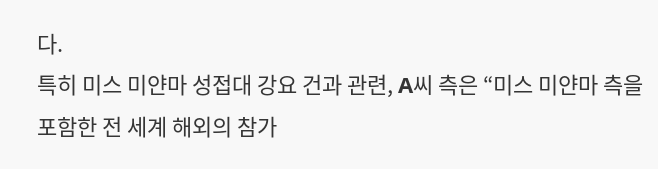다.
특히 미스 미얀마 성접대 강요 건과 관련, A씨 측은 “미스 미얀마 측을 포함한 전 세계 해외의 참가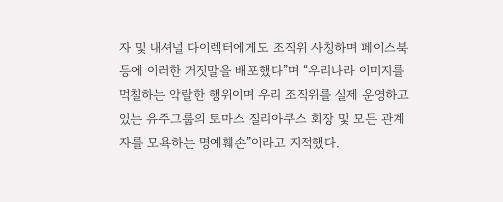자 및 내셔널 다이렉터에게도 조직위 사칭하며 페이스북 등에 이러한 거짓말을 배포했다”며 “우리나라 이미지를 먹칠하는 악랄한 행위이며 우리 조직위를 실제 운영하고 있는 유주그룹의 토마스 질리아쿠스 회장 및 모든 관계자를 모욕하는 명예훼손”이라고 지적했다.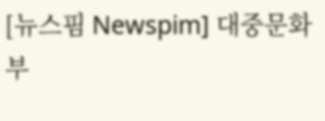[뉴스핌 Newspim] 대중문화부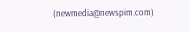(newmedia@newspim.com)